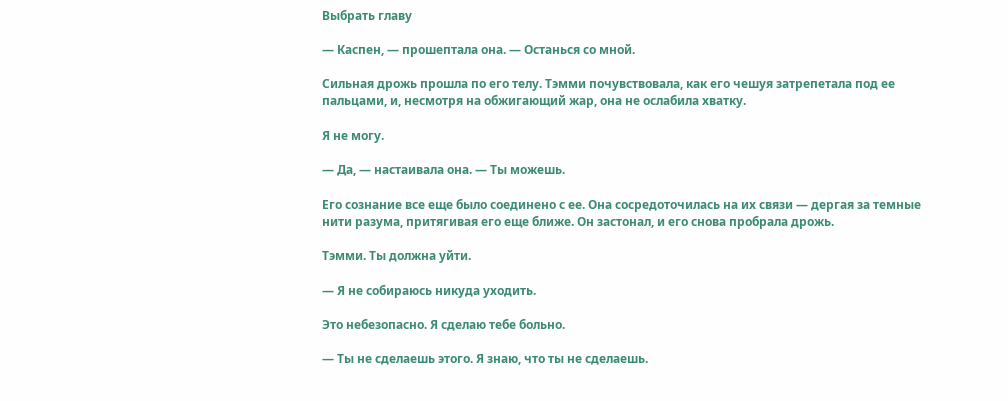Выбрать главу

— Каспен, — прошептала она. — Останься со мной.

Сильная дрожь прошла по его телу. Тэмми почувствовала, как его чешуя затрепетала под ее пальцами, и, несмотря на обжигающий жар, она не ослабила хватку.

Я не могу.

— Да, — настаивала она. — Ты можешь.

Его сознание все еще было соединено с ее. Она сосредоточилась на их связи — дергая за темные нити разума, притягивая его еще ближе. Он застонал, и его снова пробрала дрожь.

Тэмми. Ты должна уйти.

— Я не собираюсь никуда уходить.

Это небезопасно. Я сделаю тебе больно.

— Ты не сделаешь этого. Я знаю, что ты не сделаешь.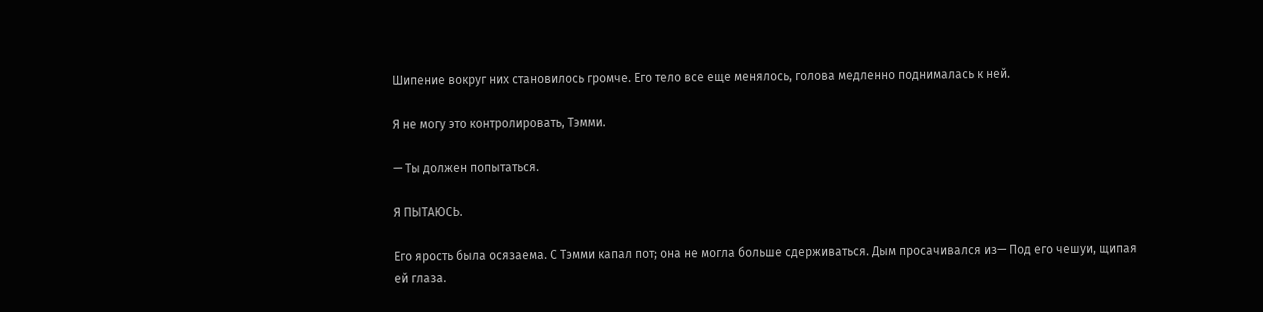Шипение вокруг них становилось громче. Его тело все еще менялось, голова медленно поднималась к ней.

Я не могу это контролировать, Тэмми.

— Ты должен попытаться.

Я ПЫТАЮСЬ.

Его ярость была осязаема. С Тэмми капал пот; она не могла больше сдерживаться. Дым просачивался из— Под его чешуи, щипая ей глаза.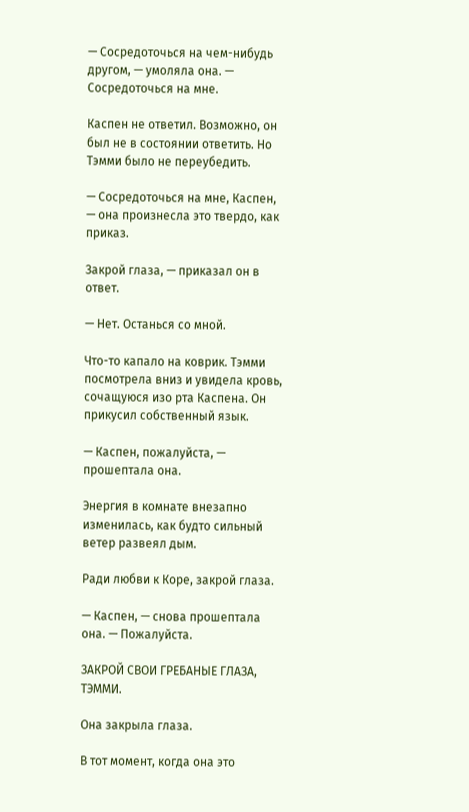— Сосредоточься на чем-нибудь другом, — умоляла она. — Сосредоточься на мне.

Каспен не ответил. Возможно, он был не в состоянии ответить. Но Тэмми было не переубедить.

— Сосредоточься на мне, Каспен, — она произнесла это твердо, как приказ.

Закрой глаза, — приказал он в ответ.

— Нет. Останься со мной.

Что-то капало на коврик. Тэмми посмотрела вниз и увидела кровь, сочащуюся изо рта Каспена. Он прикусил собственный язык.

— Каспен, пожалуйста, — прошептала она.

Энергия в комнате внезапно изменилась, как будто сильный ветер развеял дым.

Ради любви к Коре, закрой глаза.

— Каспен, — снова прошептала она. — Пожалуйста.

ЗАКРОЙ СВОИ ГРЕБАНЫЕ ГЛАЗА, ТЭММИ.

Она закрыла глаза.

В тот момент, когда она это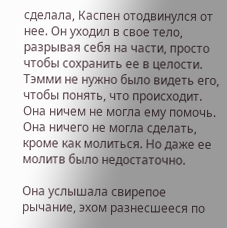сделала, Каспен отодвинулся от нее. Он уходил в свое тело, разрывая себя на части, просто чтобы сохранить ее в целости. Тэмми не нужно было видеть его, чтобы понять, что происходит. Она ничем не могла ему помочь. Она ничего не могла сделать, кроме как молиться. Но даже ее молитв было недостаточно.

Она услышала свирепое рычание, эхом разнесшееся по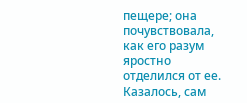пещере; она почувствовала, как его разум яростно отделился от ее. Казалось, сам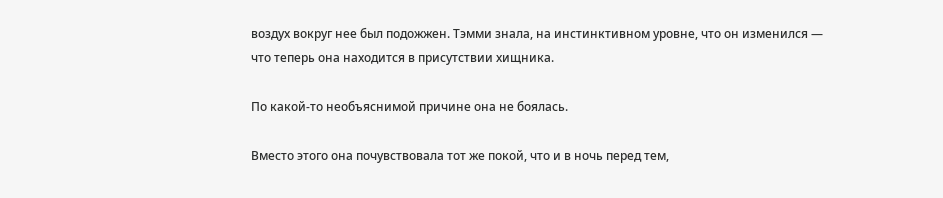воздух вокруг нее был подожжен. Тэмми знала, на инстинктивном уровне, что он изменился — что теперь она находится в присутствии хищника.

По какой-то необъяснимой причине она не боялась.

Вместо этого она почувствовала тот же покой, что и в ночь перед тем,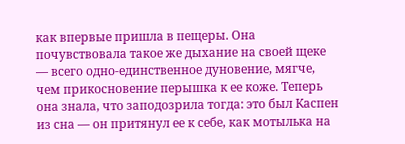как впервые пришла в пещеры. Она почувствовала такое же дыхание на своей щеке — всего одно-единственное дуновение, мягче, чем прикосновение перышка к ее коже. Теперь она знала, что заподозрила тогда: это был Каспен из сна — он притянул ее к себе, как мотылька на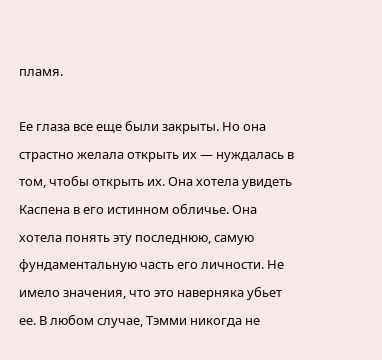пламя.

Ее глаза все еще были закрыты. Но она страстно желала открыть их — нуждалась в том, чтобы открыть их. Она хотела увидеть Каспена в его истинном обличье. Она хотела понять эту последнюю, самую фундаментальную часть его личности. Не имело значения, что это наверняка убьет ее. В любом случае, Тэмми никогда не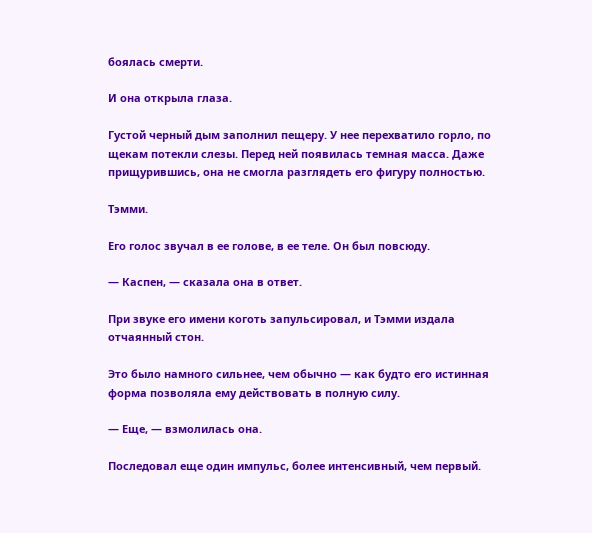боялась смерти.

И она открыла глаза.

Густой черный дым заполнил пещеру. У нее перехватило горло, по щекам потекли слезы. Перед ней появилась темная масса. Даже прищурившись, она не смогла разглядеть его фигуру полностью.

Тэмми.

Его голос звучал в ее голове, в ее теле. Он был повсюду.

— Каспен, — сказала она в ответ.

При звуке его имени коготь запульсировал, и Тэмми издала отчаянный стон.

Это было намного сильнее, чем обычно — как будто его истинная форма позволяла ему действовать в полную силу.

— Еще, — взмолилась она.

Последовал еще один импульс, более интенсивный, чем первый.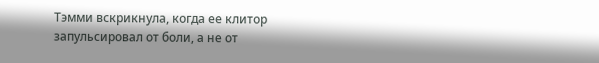Тэмми вскрикнула, когда ее клитор запульсировал от боли, а не от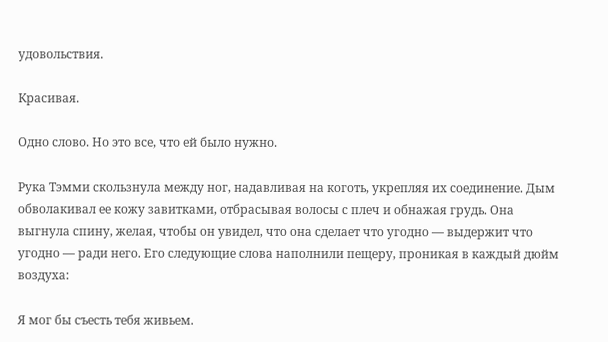удовольствия.

Красивая.

Одно слово. Но это все, что ей было нужно.

Рука Тэмми скользнула между ног, надавливая на коготь, укрепляя их соединение. Дым обволакивал ее кожу завитками, отбрасывая волосы с плеч и обнажая грудь. Она выгнула спину, желая, чтобы он увидел, что она сделает что угодно — выдержит что угодно — ради него. Его следующие слова наполнили пещеру, проникая в каждый дюйм воздуха:

Я мог бы съесть тебя живьем.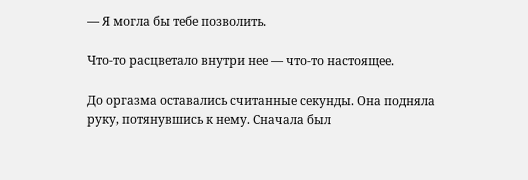— Я могла бы тебе позволить.

Что-то расцветало внутри нее — что-то настоящее.

До оргазма оставались считанные секунды. Она подняла руку, потянувшись к нему. Сначала был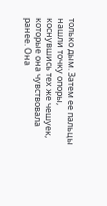только дым. Затем ее пальцы нашли точку опоры, коснувшись тех же чешуек, которые она чувствовала ранее. Она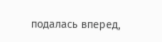подалась вперед,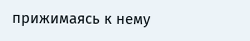прижимаясь к нему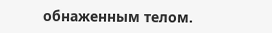обнаженным телом.